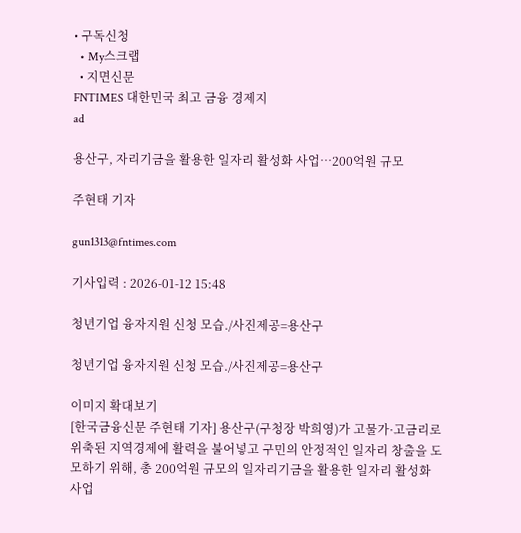• 구독신청
  • My스크랩
  • 지면신문
FNTIMES 대한민국 최고 금융 경제지
ad

용산구, 자리기금을 활용한 일자리 활성화 사업…200억원 규모

주현태 기자

gun1313@fntimes.com

기사입력 : 2026-01-12 15:48

청년기업 융자지원 신청 모습./사진제공=용산구

청년기업 융자지원 신청 모습./사진제공=용산구

이미지 확대보기
[한국금융신문 주현태 기자] 용산구(구청장 박희영)가 고물가·고금리로 위축된 지역경제에 활력을 불어넣고 구민의 안정적인 일자리 창출을 도모하기 위해, 총 200억원 규모의 일자리기금을 활용한 일자리 활성화 사업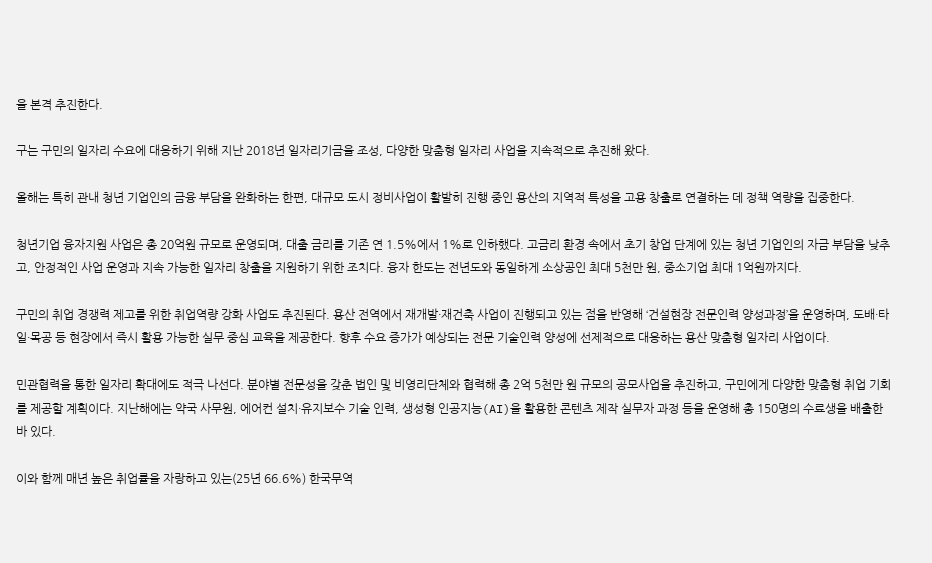을 본격 추진한다.

구는 구민의 일자리 수요에 대응하기 위해 지난 2018년 일자리기금을 조성, 다양한 맞춤형 일자리 사업을 지속적으로 추진해 왔다.

올해는 특히 관내 청년 기업인의 금융 부담을 완화하는 한편, 대규모 도시 정비사업이 활발히 진행 중인 용산의 지역적 특성을 고용 창출로 연결하는 데 정책 역량을 집중한다.

청년기업 융자지원 사업은 총 20억원 규모로 운영되며, 대출 금리를 기존 연 1.5%에서 1%로 인하했다. 고금리 환경 속에서 초기 창업 단계에 있는 청년 기업인의 자금 부담을 낮추고, 안정적인 사업 운영과 지속 가능한 일자리 창출을 지원하기 위한 조치다. 융자 한도는 전년도와 동일하게 소상공인 최대 5천만 원, 중소기업 최대 1억원까지다.

구민의 취업 경쟁력 제고를 위한 취업역량 강화 사업도 추진된다. 용산 전역에서 재개발·재건축 사업이 진행되고 있는 점을 반영해 ‘건설현장 전문인력 양성과정’을 운영하며, 도배·타일·목공 등 현장에서 즉시 활용 가능한 실무 중심 교육을 제공한다. 향후 수요 증가가 예상되는 전문 기술인력 양성에 선제적으로 대응하는 용산 맞춤형 일자리 사업이다.

민관협력을 통한 일자리 확대에도 적극 나선다. 분야별 전문성을 갖춘 법인 및 비영리단체와 협력해 총 2억 5천만 원 규모의 공모사업을 추진하고, 구민에게 다양한 맞춤형 취업 기회를 제공할 계획이다. 지난해에는 약국 사무원, 에어컨 설치·유지보수 기술 인력, 생성형 인공지능(AI)을 활용한 콘텐츠 제작 실무자 과정 등을 운영해 총 150명의 수료생을 배출한 바 있다.

이와 함께 매년 높은 취업률을 자랑하고 있는(25년 66.6%) 한국무역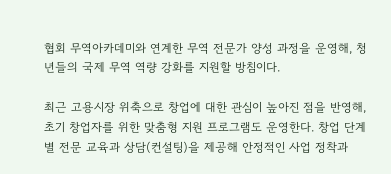협회 무역아카데미와 연계한 무역 전문가 양성 과정을 운영해, 청년들의 국제 무역 역량 강화를 지원할 방침이다.

최근 고용시장 위축으로 창업에 대한 관심이 높아진 점을 반영해, 초기 창업자를 위한 맞춤형 지원 프로그램도 운영한다. 창업 단계별 전문 교육과 상담(컨설팅)을 제공해 안정적인 사업 정착과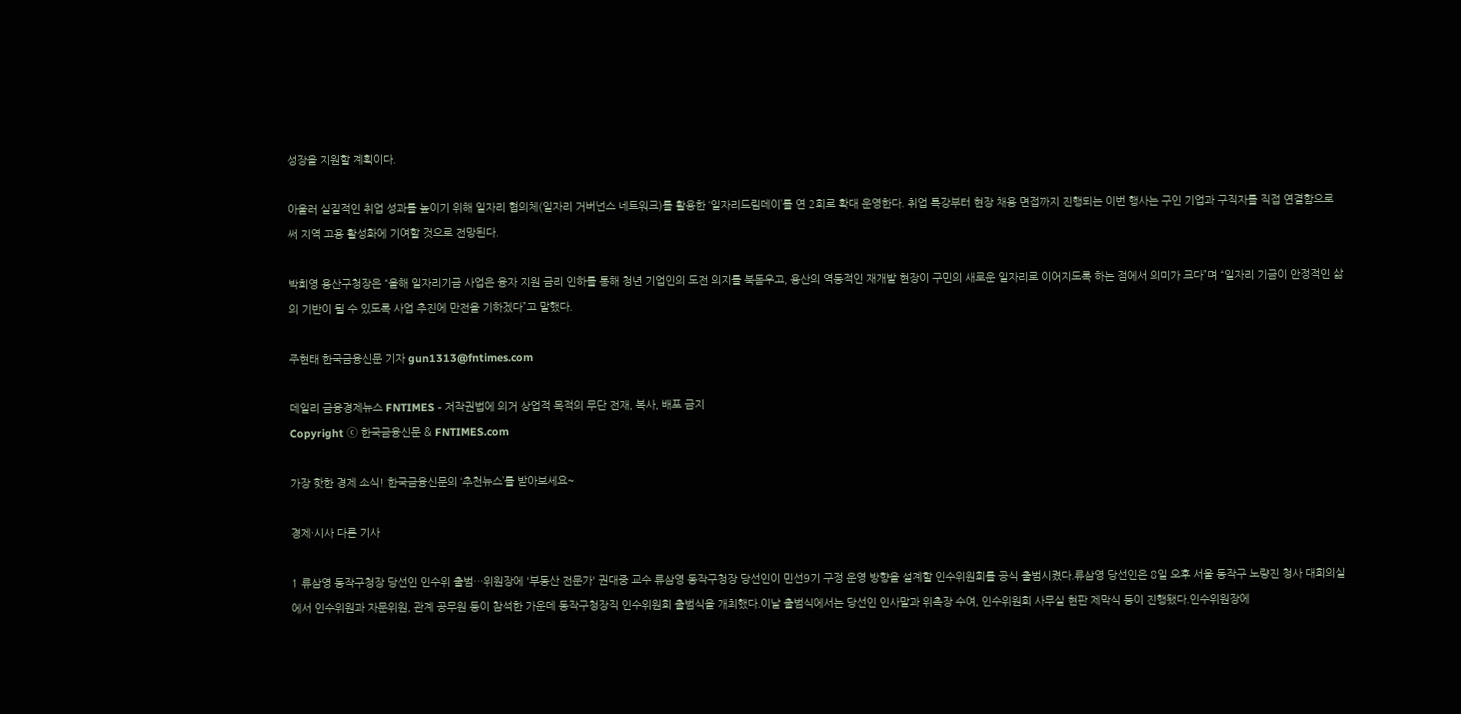성장을 지원할 계획이다.

아울러 실질적인 취업 성과를 높이기 위해 일자리 협의체(일자리 거버넌스 네트워크)를 활용한 ‘일자리드림데이’를 연 2회로 확대 운영한다. 취업 특강부터 현장 채용 면접까지 진행되는 이번 행사는 구인 기업과 구직자를 직접 연결함으로써 지역 고용 활성화에 기여할 것으로 전망된다.

박희영 용산구청장은 “올해 일자리기금 사업은 융자 지원 금리 인하를 통해 청년 기업인의 도전 의지를 북돋우고, 용산의 역동적인 재개발 현장이 구민의 새로운 일자리로 이어지도록 하는 점에서 의미가 크다”며 “일자리 기금이 안정적인 삶의 기반이 될 수 있도록 사업 추진에 만전을 기하겠다”고 말했다.

주현태 한국금융신문 기자 gun1313@fntimes.com

데일리 금융경제뉴스 FNTIMES - 저작권법에 의거 상업적 목적의 무단 전재, 복사, 배포 금지
Copyright ⓒ 한국금융신문 & FNTIMES.com

가장 핫한 경제 소식! 한국금융신문의 ‘추천뉴스’를 받아보세요~

경제·시사 다른 기사

1 류삼영 동작구청장 당선인 인수위 출범…위원장에 '부동산 전문가' 권대중 교수 류삼영 동작구청장 당선인이 민선9기 구정 운영 방향을 설계할 인수위원회를 공식 출범시켰다.류삼영 당선인은 8일 오후 서울 동작구 노량진 청사 대회의실에서 인수위원과 자문위원, 관계 공무원 등이 참석한 가운데 동작구청장직 인수위원회 출범식을 개최했다.이날 출범식에서는 당선인 인사말과 위촉장 수여, 인수위원회 사무실 현판 제막식 등이 진행됐다.인수위원장에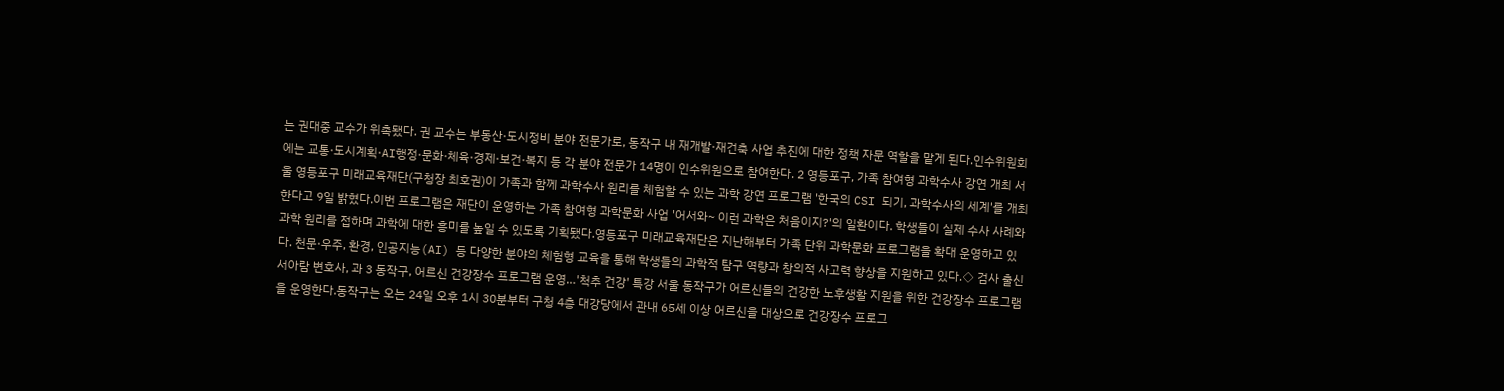는 권대중 교수가 위촉됐다. 권 교수는 부동산·도시정비 분야 전문가로, 동작구 내 재개발·재건축 사업 추진에 대한 정책 자문 역할을 맡게 된다.인수위원회에는 교통·도시계획·AI행정·문화·체육·경제·보건·복지 등 각 분야 전문가 14명이 인수위원으로 참여한다. 2 영등포구, 가족 참여형 과학수사 강연 개최 서울 영등포구 미래교육재단(구청장 최호권)이 가족과 함께 과학수사 원리를 체험할 수 있는 과학 강연 프로그램 '한국의 CSI 되기, 과학수사의 세계'를 개최한다고 9일 밝혔다.이번 프로그램은 재단이 운영하는 가족 참여형 과학문화 사업 '어서와~ 이런 과학은 처음이지?'의 일환이다. 학생들이 실제 수사 사례와 과학 원리를 접하며 과학에 대한 흥미를 높일 수 있도록 기획됐다.영등포구 미래교육재단은 지난해부터 가족 단위 과학문화 프로그램을 확대 운영하고 있다. 천문·우주, 환경, 인공지능(AI) 등 다양한 분야의 체험형 교육을 통해 학생들의 과학적 탐구 역량과 창의적 사고력 향상을 지원하고 있다.◇ 검사 출신 서아람 변호사, 과 3 동작구, 어르신 건강장수 프로그램 운영…'척추 건강' 특강 서울 동작구가 어르신들의 건강한 노후생활 지원을 위한 건강장수 프로그램을 운영한다.동작구는 오는 24일 오후 1시 30분부터 구청 4층 대강당에서 관내 65세 이상 어르신을 대상으로 건강장수 프로그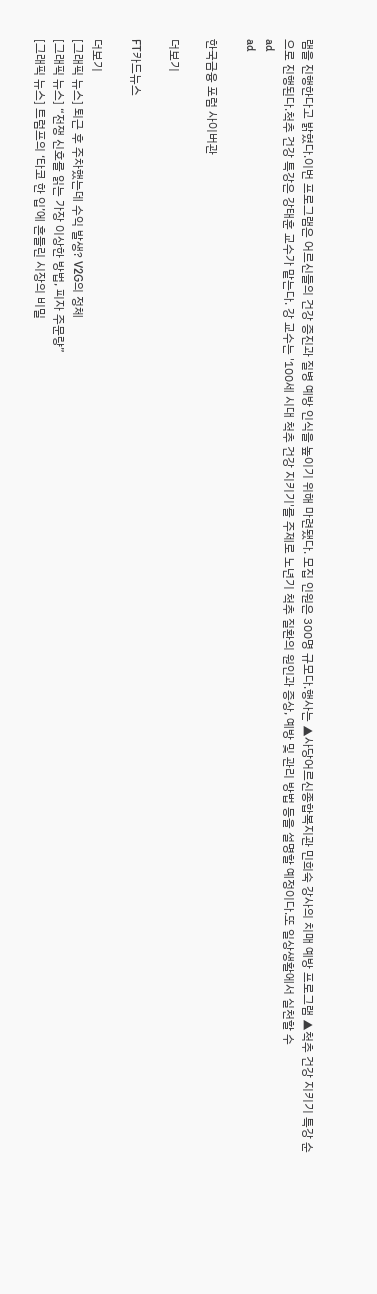램을 진행한다고 밝혔다.이번 프로그램은 어르신들의 건강 증진과 질병 예방 인식을 높이기 위해 마련됐다. 모집 인원은 300명 규모다.행사는 ▲사당어르신종합복지관 민희숙 강사의 치매 예방 프로그램 ▲척추 건강 지키기 특강 순으로 진행된다.척추 건강 특강은 강태훈 교수가 맡는다. 강 교수는 '100세 시대 척추 건강 지키기'를 주제로 노년기 척추 질환의 원인과 증상, 예방 및 관리 방법 등을 설명할 예정이다.또 일상생활에서 실천할 수
ad
ad

한국금융 포럼 사이버관

더보기

FT카드뉴스

더보기
[그래픽 뉴스] 퇴근 후 주차했는데 수익 발생? V2G의 정체
[그래픽 뉴스] “전쟁 신호를 읽는 가장 이상한 방법, 피자 주문량”
[그래픽 뉴스] 트럼프의 ‘타코 한 입’에 흔들린 시장의 비밀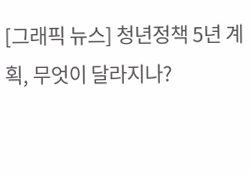[그래픽 뉴스] 청년정책 5년 계획, 무엇이 달라지나?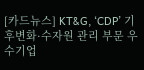[카드뉴스] KT&G, ‘CDP’ 기후변화·수자원 관리 부문 우수기업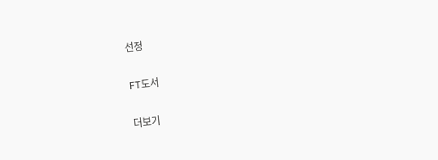선정

FT도서

더보기